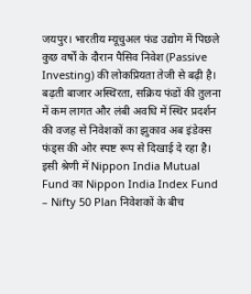जयपुर। भारतीय म्यूचुअल फंड उद्योग में पिछले कुछ वर्षों के दौरान पैसिव निवेश (Passive Investing) की लोकप्रियता तेजी से बढ़ी है। बढ़ती बाजार अस्थिरता, सक्रिय फंडों की तुलना में कम लागत और लंबी अवधि में स्थिर प्रदर्शन की वजह से निवेशकों का झुकाव अब इंडेक्स फंड्स की ओर स्पष्ट रूप से दिखाई दे रहा है। इसी श्रेणी में Nippon India Mutual Fund का Nippon India Index Fund – Nifty 50 Plan निवेशकों के बीच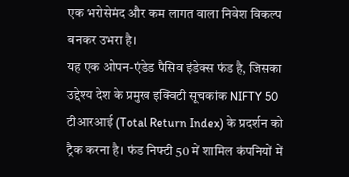एक भरोसेमंद और कम लागत वाला निवेश विकल्प बनकर उभरा है।
यह एक ओपन-एंडेड पैसिव इंडेक्स फंड है, जिसका उद्देश्य देश के प्रमुख इक्विटी सूचकांक NIFTY 50 टीआरआई (Total Return Index) के प्रदर्शन को ट्रैक करना है। फंड निफ्टी 50 में शामिल कंपनियों में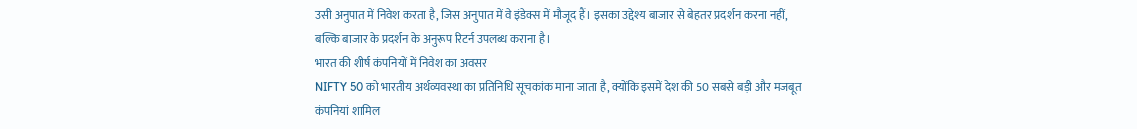उसी अनुपात में निवेश करता है, जिस अनुपात में वे इंडेक्स में मौजूद हैं। इसका उद्देश्य बाजार से बेहतर प्रदर्शन करना नहीं, बल्कि बाजार के प्रदर्शन के अनुरूप रिटर्न उपलब्ध कराना है।
भारत की शीर्ष कंपनियों में निवेश का अवसर
NIFTY 50 को भारतीय अर्थव्यवस्था का प्रतिनिधि सूचकांक माना जाता है, क्योंकि इसमें देश की 50 सबसे बड़ी और मजबूत कंपनियां शामिल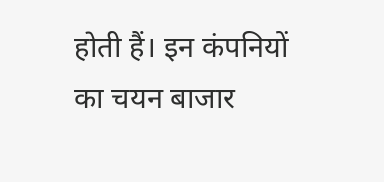होती हैं। इन कंपनियों का चयन बाजार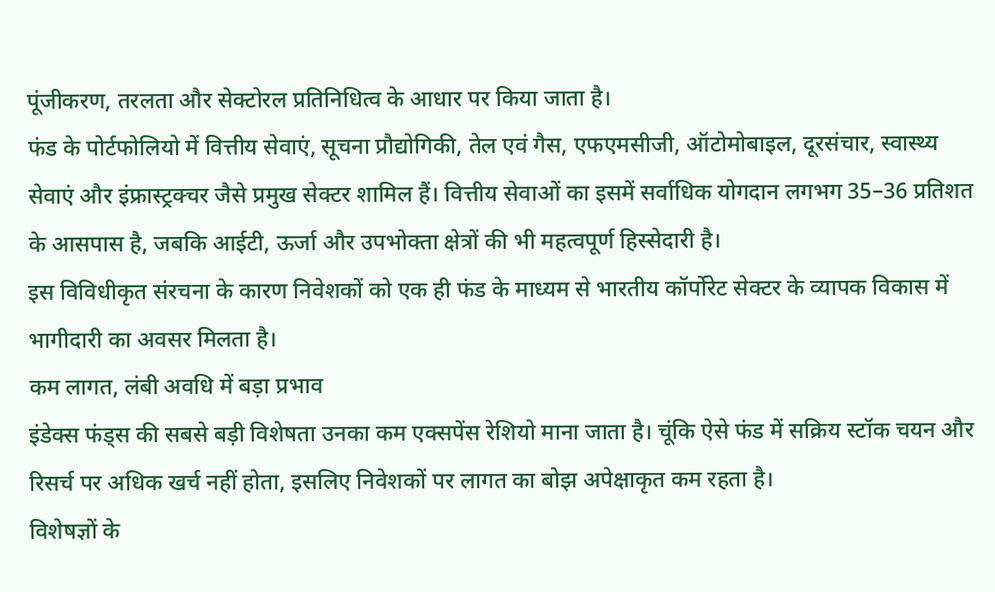पूंजीकरण, तरलता और सेक्टोरल प्रतिनिधित्व के आधार पर किया जाता है।
फंड के पोर्टफोलियो में वित्तीय सेवाएं, सूचना प्रौद्योगिकी, तेल एवं गैस, एफएमसीजी, ऑटोमोबाइल, दूरसंचार, स्वास्थ्य सेवाएं और इंफ्रास्ट्रक्चर जैसे प्रमुख सेक्टर शामिल हैं। वित्तीय सेवाओं का इसमें सर्वाधिक योगदान लगभग 35–36 प्रतिशत के आसपास है, जबकि आईटी, ऊर्जा और उपभोक्ता क्षेत्रों की भी महत्वपूर्ण हिस्सेदारी है।
इस विविधीकृत संरचना के कारण निवेशकों को एक ही फंड के माध्यम से भारतीय कॉर्पोरेट सेक्टर के व्यापक विकास में भागीदारी का अवसर मिलता है।
कम लागत, लंबी अवधि में बड़ा प्रभाव
इंडेक्स फंड्स की सबसे बड़ी विशेषता उनका कम एक्सपेंस रेशियो माना जाता है। चूंकि ऐसे फंड में सक्रिय स्टॉक चयन और रिसर्च पर अधिक खर्च नहीं होता, इसलिए निवेशकों पर लागत का बोझ अपेक्षाकृत कम रहता है।
विशेषज्ञों के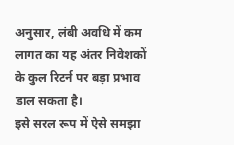अनुसार, लंबी अवधि में कम लागत का यह अंतर निवेशकों के कुल रिटर्न पर बड़ा प्रभाव डाल सकता है।
इसे सरल रूप में ऐसे समझा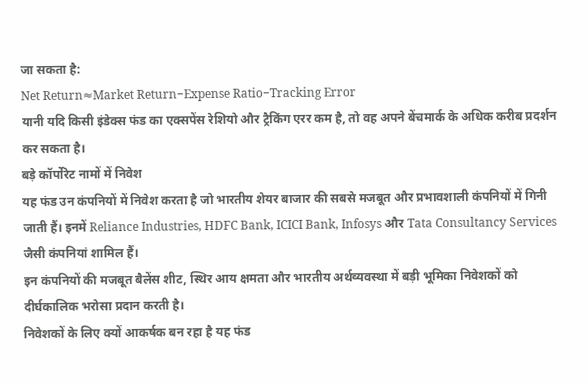जा सकता है:
Net Return≈Market Return−Expense Ratio−Tracking Error
यानी यदि किसी इंडेक्स फंड का एक्सपेंस रेशियो और ट्रैकिंग एरर कम है, तो वह अपने बेंचमार्क के अधिक करीब प्रदर्शन कर सकता है।
बड़े कॉर्पोरेट नामों में निवेश
यह फंड उन कंपनियों में निवेश करता है जो भारतीय शेयर बाजार की सबसे मजबूत और प्रभावशाली कंपनियों में गिनी जाती हैं। इनमें Reliance Industries, HDFC Bank, ICICI Bank, Infosys और Tata Consultancy Services जैसी कंपनियां शामिल हैं।
इन कंपनियों की मजबूत बैलेंस शीट, स्थिर आय क्षमता और भारतीय अर्थव्यवस्था में बड़ी भूमिका निवेशकों को दीर्घकालिक भरोसा प्रदान करती है।
निवेशकों के लिए क्यों आकर्षक बन रहा है यह फंड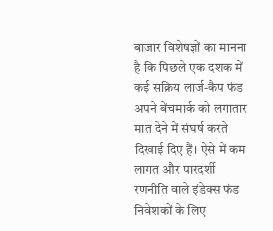बाजार विशेषज्ञों का मानना है कि पिछले एक दशक में कई सक्रिय लार्ज-कैप फंड अपने बेंचमार्क को लगातार मात देने में संघर्ष करते दिखाई दिए हैं। ऐसे में कम लागत और पारदर्शी रणनीति वाले इंडेक्स फंड निवेशकों के लिए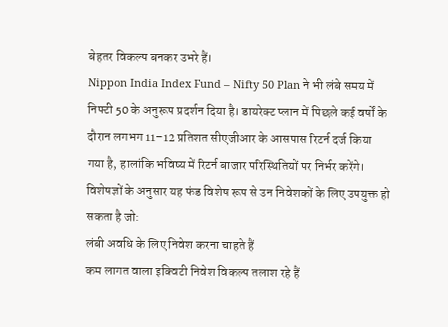बेहतर विकल्प बनकर उभरे हैं।
Nippon India Index Fund – Nifty 50 Plan ने भी लंबे समय में निफ्टी 50 के अनुरूप प्रदर्शन दिया है। डायरेक्ट प्लान में पिछले कई वर्षों के दौरान लगभग 11–12 प्रतिशत सीएजीआर के आसपास रिटर्न दर्ज किया गया है, हालांकि भविष्य में रिटर्न बाजार परिस्थितियों पर निर्भर करेंगे।
विशेषज्ञों के अनुसार यह फंड विशेष रूप से उन निवेशकों के लिए उपयुक्त हो सकता है जो:
लंबी अवधि के लिए निवेश करना चाहते हैं
कम लागत वाला इक्विटी निवेश विकल्प तलाश रहे हैं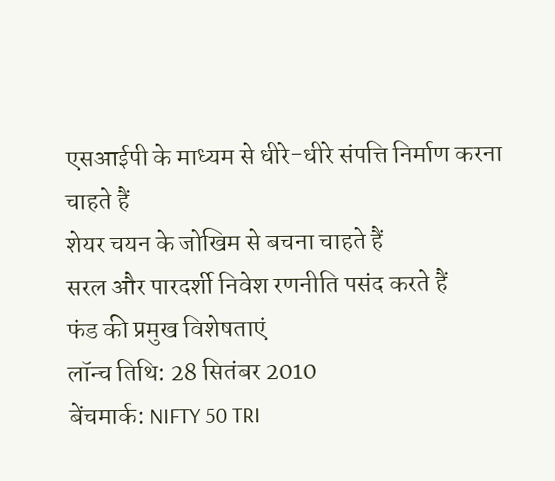एसआईपी के माध्यम से धीरे-धीरे संपत्ति निर्माण करना चाहते हैं
शेयर चयन के जोखिम से बचना चाहते हैं
सरल और पारदर्शी निवेश रणनीति पसंद करते हैं
फंड की प्रमुख विशेषताएं
लॉन्च तिथि: 28 सितंबर 2010
बेंचमार्क: NIFTY 50 TRI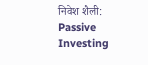निवेश शैली: Passive Investing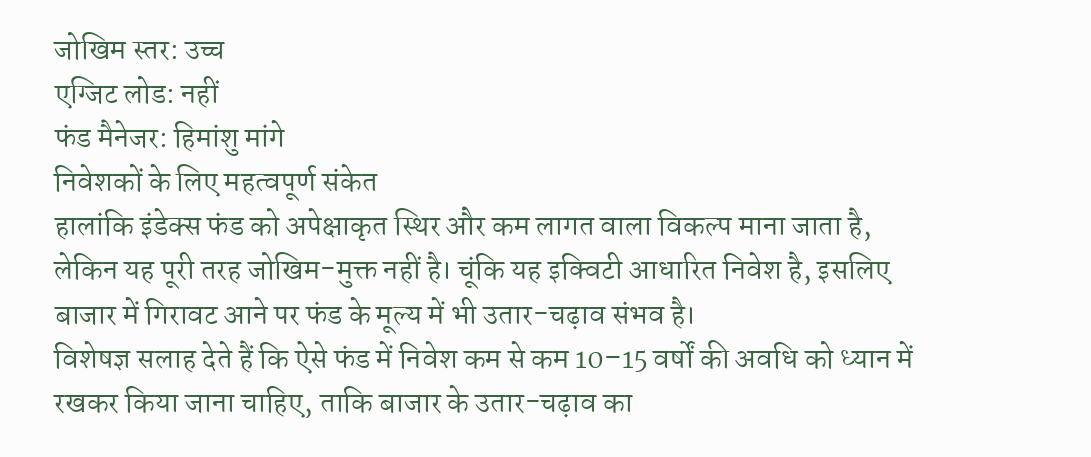जोखिम स्तर: उच्च
एग्जिट लोड: नहीं
फंड मैनेजर: हिमांशु मांगे
निवेशकों के लिए महत्वपूर्ण संकेत
हालांकि इंडेक्स फंड को अपेक्षाकृत स्थिर और कम लागत वाला विकल्प माना जाता है, लेकिन यह पूरी तरह जोखिम-मुक्त नहीं है। चूंकि यह इक्विटी आधारित निवेश है, इसलिए बाजार में गिरावट आने पर फंड के मूल्य में भी उतार-चढ़ाव संभव है।
विशेषज्ञ सलाह देते हैं कि ऐसे फंड में निवेश कम से कम 10–15 वर्षों की अवधि को ध्यान में रखकर किया जाना चाहिए, ताकि बाजार के उतार-चढ़ाव का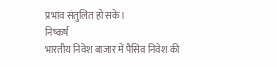प्रभाव संतुलित हो सके।
निष्कर्ष
भारतीय निवेश बाजार में पैसिव निवेश की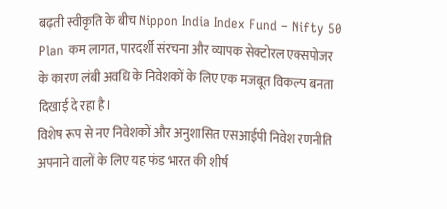बढ़ती स्वीकृति के बीच Nippon India Index Fund – Nifty 50 Plan कम लागत, पारदर्शी संरचना और व्यापक सेक्टोरल एक्सपोजर के कारण लंबी अवधि के निवेशकों के लिए एक मजबूत विकल्प बनता दिखाई दे रहा है।
विशेष रूप से नए निवेशकों और अनुशासित एसआईपी निवेश रणनीति अपनाने वालों के लिए यह फंड भारत की शीर्ष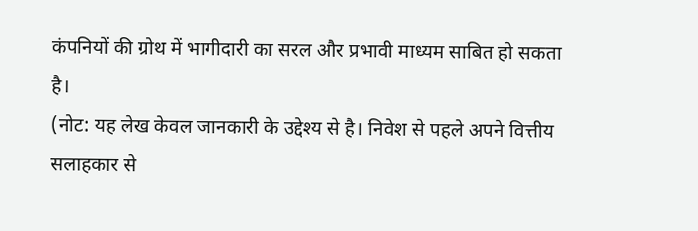कंपनियों की ग्रोथ में भागीदारी का सरल और प्रभावी माध्यम साबित हो सकता है।
(नोट: यह लेख केवल जानकारी के उद्देश्य से है। निवेश से पहले अपने वित्तीय सलाहकार से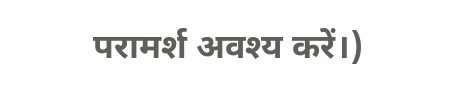परामर्श अवश्य करें।)